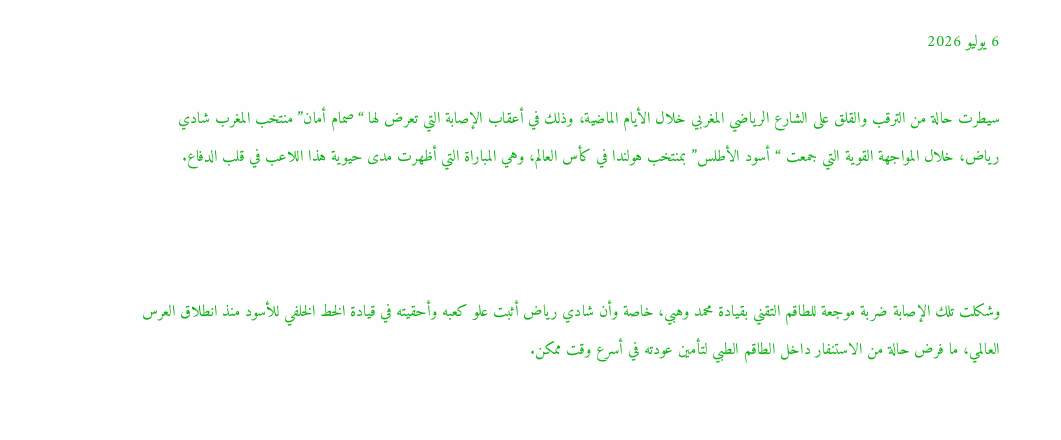6 يوليو 2026

سيطرت حالة من الترقب والقلق على الشارع الرياضي المغربي خلال الأيام الماضية، وذلك في أعقاب الإصابة التي تعرض لها “صمام أمان” منتخب المغرب شادي رياض، خلال المواجهة القوية التي جمعت “أسود الأطلس” بمنتخب هولندا في كأس العالم، وهي المباراة التي أظهرت مدى حيوية هذا اللاعب في قلب الدفاع.



وشكلت تلك الإصابة ضربة موجعة للطاقم التقني بقيادة محمد وهبي، خاصة وأن شادي رياض أثبت علو كعبه وأحقيته في قيادة الخط الخلفي للأسود منذ انطلاق العرس العالمي، ما فرض حالة من الاستنفار داخل الطاقم الطبي لتأمين عودته في أسرع وقت ممكن.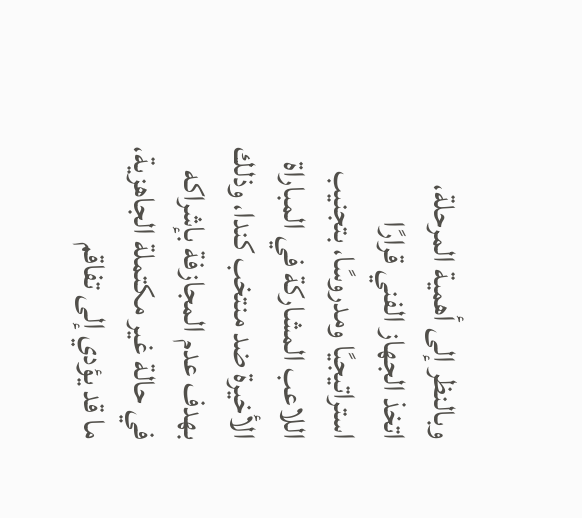وبالنظر إلى أهمية المرحلة، اتخذ الجهاز الفني قرارًا استراتيجيًا ومدروسًا، بتجنيب اللاعب المشاركة في المباراة الأخيرة ضد منتخب كندا، وذلك بهدف عدم المجازفة بإشراكه في حالة غير مكتملة الجاهزية، ما قد يؤدي إلى تفاقم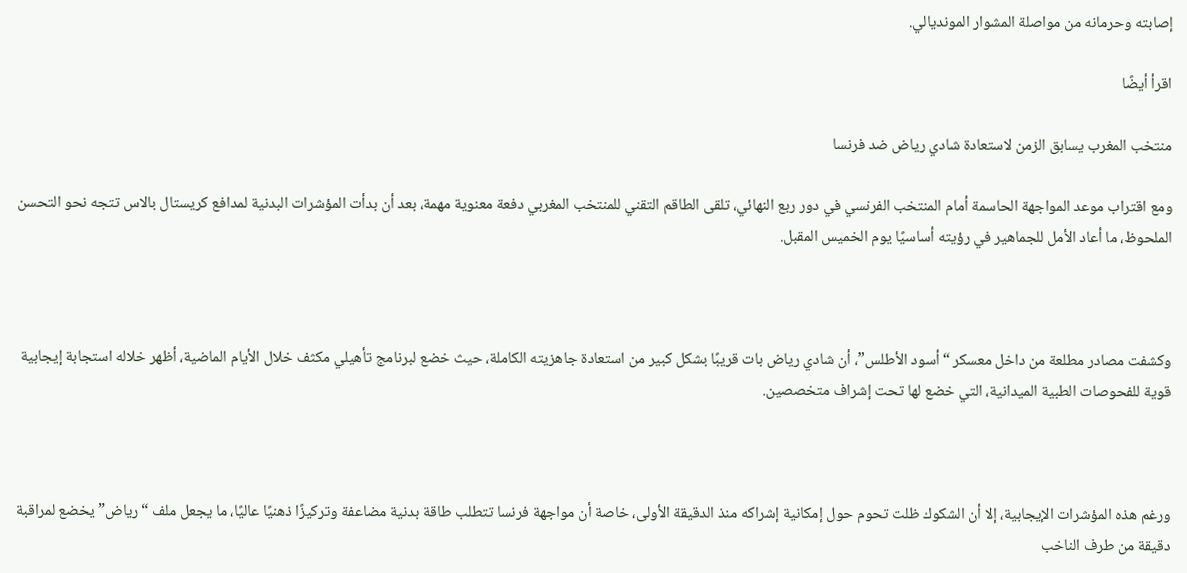إصابته وحرمانه من مواصلة المشوار المونديالي.

اقرأ أيضًا

منتخب المغرب يسابق الزمن لاستعادة شادي رياض ضد فرنسا

ومع اقتراب موعد المواجهة الحاسمة أمام المنتخب الفرنسي في دور ربع النهائي، تلقى الطاقم التقني للمنتخب المغربي دفعة معنوية مهمة، بعد أن بدأت المؤشرات البدنية لمدافع كريستال بالاس تتجه نحو التحسن الملحوظ، ما أعاد الأمل للجماهير في رؤيته أساسيًا يوم الخميس المقبل.



وكشفت مصادر مطلعة من داخل معسكر “أسود الأطلس”، أن شادي رياض بات قريبًا بشكل كبير من استعادة جاهزيته الكاملة، حيث خضع لبرنامج تأهيلي مكثف خلال الأيام الماضية، أظهر خلاله استجابة إيجابية قوية للفحوصات الطبية الميدانية، التي خضع لها تحت إشراف متخصصين.



ورغم هذه المؤشرات الإيجابية، إلا أن الشكوك ظلت تحوم حول إمكانية إشراكه منذ الدقيقة الأولى، خاصة أن مواجهة فرنسا تتطلب طاقة بدنية مضاعفة وتركيزًا ذهنيًا عاليًا، ما يجعل ملف “رياض” يخضع لمراقبة دقيقة من طرف الناخب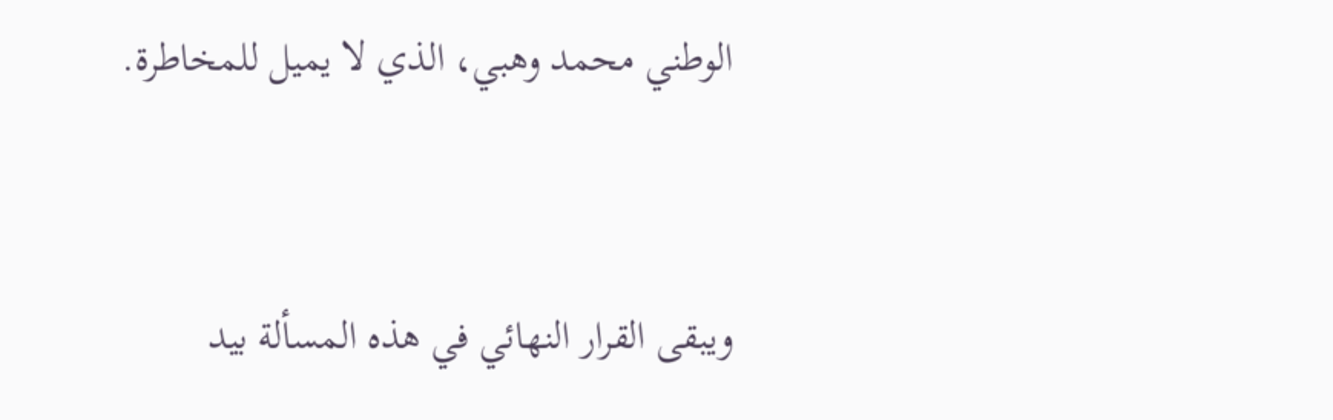الوطني محمد وهبي، الذي لا يميل للمخاطرة.



ويبقى القرار النهائي في هذه المسألة بيد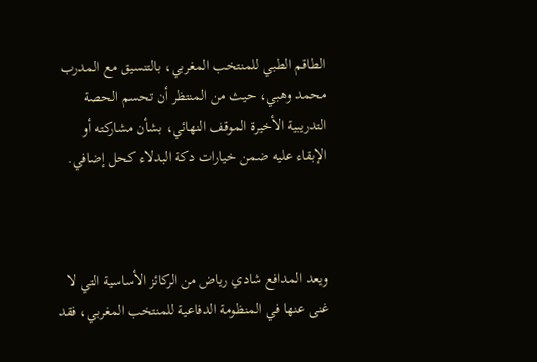الطاقم الطبي للمنتخب المغربي، بالتنسيق مع المدرب محمد وهبي، حيث من المنتظر أن تحسم الحصة التدريبية الأخيرة الموقف النهائي، بشأن مشاركته أو الإبقاء عليه ضمن خيارات دكة البدلاء كحل إضافي.



ويعد المدافع شادي رياض من الركائز الأساسية التي لا غنى عنها في المنظومة الدفاعية للمنتخب المغربي، فقد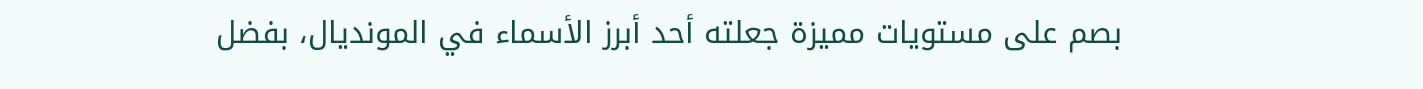بصم على مستويات مميزة جعلته أحد أبرز الأسماء في المونديال، بفضل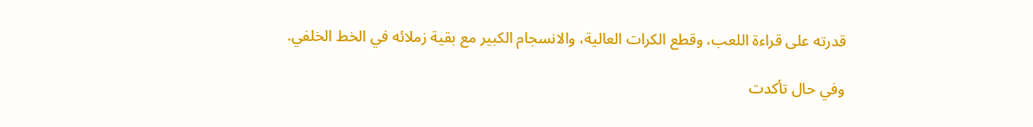قدرته على قراءة اللعب، وقطع الكرات العالية، والانسجام الكبير مع بقية زملائه في الخط الخلفي.

وفي حال تأكدت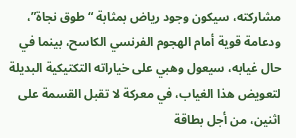مشاركته، سيكون وجود رياض بمثابة “طوق نجاة”، ودعامة قوية أمام الهجوم الفرنسي الكاسح، بينما في حال غيابه، سيعول وهبي على خياراته التكتيكية البديلة لتعويض هذا الغياب، في معركة لا تقبل القسمة على اثنين، من أجل بطاقة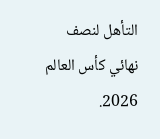التأهل لنصف نهائي كأس العالم 2026.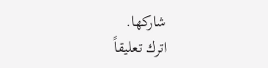شاركها.
اترك تعليقاً